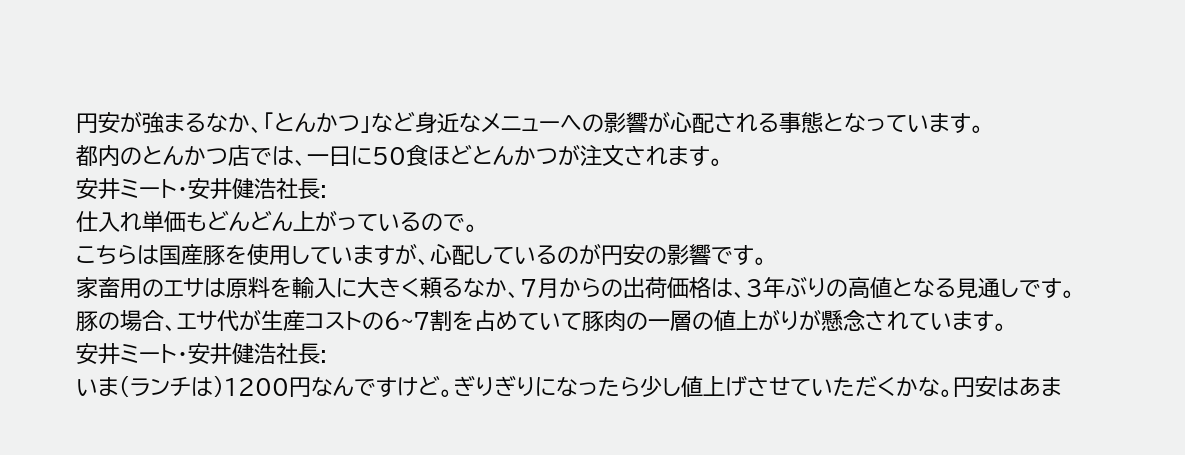円安が強まるなか、「とんかつ」など身近なメニューへの影響が心配される事態となっています。
都内のとんかつ店では、一日に50食ほどとんかつが注文されます。
安井ミート・安井健浩社長:
仕入れ単価もどんどん上がっているので。
こちらは国産豚を使用していますが、心配しているのが円安の影響です。
家畜用のエサは原料を輸入に大きく頼るなか、7月からの出荷価格は、3年ぶりの高値となる見通しです。
豚の場合、エサ代が生産コストの6~7割を占めていて豚肉の一層の値上がりが懸念されています。
安井ミート・安井健浩社長:
いま(ランチは)1200円なんですけど。ぎりぎりになったら少し値上げさせていただくかな。円安はあま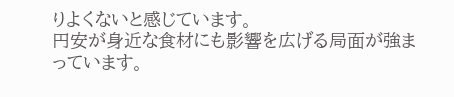りよくないと感じています。
円安が身近な食材にも影響を広げる局面が強まっています。